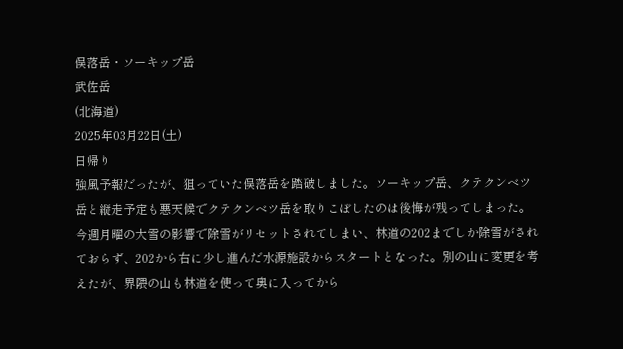俣落岳・ソーキップ岳
武佐岳
(北海道)
2025年03月22日(土)
日帰り
強風予報だったが、狙っていた俣落岳を踏破しました。ソーキップ岳、クテクンベツ岳と縦走予定も悪天候でクテクンベツ岳を取りこぼしたのは後悔が残ってしまった。
今週月曜の大雪の影響で除雪がリセットされてしまい、林道の202までしか除雪がされておらず、202から右に少し進んだ水源施設からスタートとなった。別の山に変更を考えたが、界隈の山も林道を使って奥に入ってから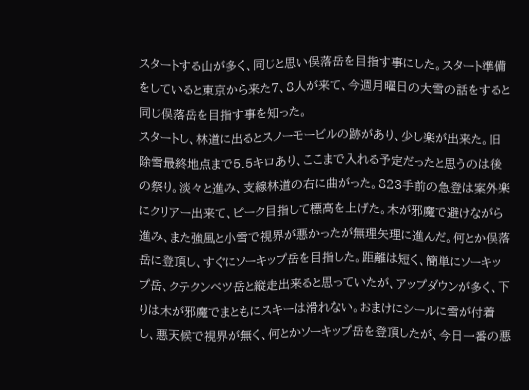スタートする山が多く、同じと思い俣落岳を目指す事にした。スタート準備をしていると東京から来た7、8人が来て、今週月曜日の大雪の話をすると同じ俣落岳を目指す事を知った。
スタートし、林道に出るとスノーモービルの跡があり、少し楽が出来た。旧除雪最終地点まで5.5キロあり、ここまで入れる予定だったと思うのは後の祭り。淡々と進み、支線林道の右に曲がった。823手前の急登は案外楽にクリアー出来て、ピーク目指して標高を上げた。木が邪魔で避けながら進み、また強風と小雪で視界が悪かったが無理矢理に進んだ。何とか俣落岳に登頂し、すぐにソーキップ岳を目指した。距離は短く、簡単にソーキップ岳、クテクンベツ岳と縦走出来ると思っていたが、アップダウンが多く、下りは木が邪魔でまともにスキーは滑れない。おまけにシールに雪が付着し、悪天候で視界が無く、何とかソーキップ岳を登頂したが、今日一番の悪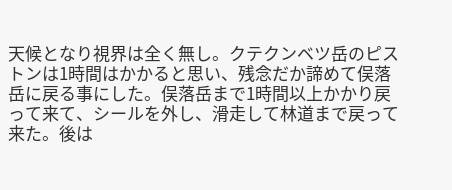天候となり視界は全く無し。クテクンベツ岳のピストンは1時間はかかると思い、残念だか諦めて俣落岳に戻る事にした。俣落岳まで1時間以上かかり戻って来て、シールを外し、滑走して林道まで戻って来た。後は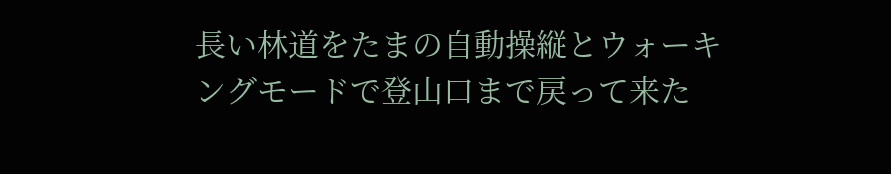長い林道をたまの自動操縦とウォーキングモードで登山口まで戻って来た